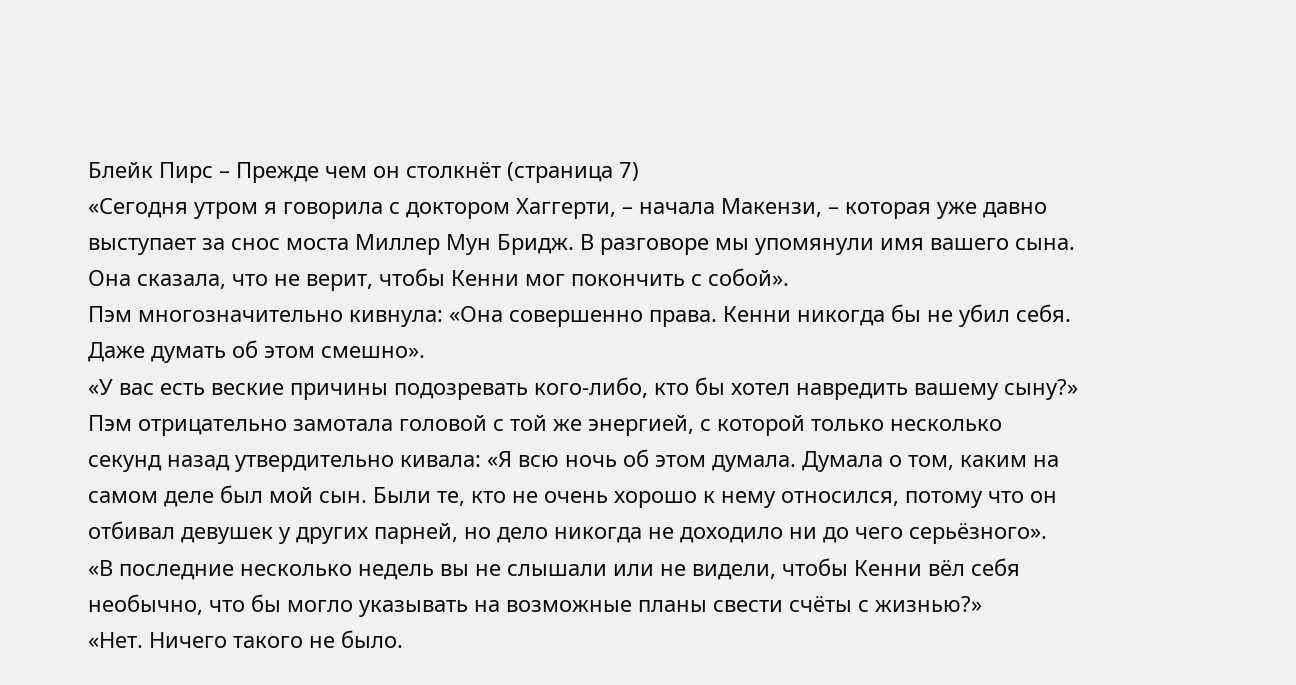Блейк Пирс – Прежде чем он столкнёт (страница 7)
«Сегодня утром я говорила с доктором Хаггерти, – начала Макензи, – которая уже давно выступает за снос моста Миллер Мун Бридж. В разговоре мы упомянули имя вашего сына. Она сказала, что не верит, чтобы Кенни мог покончить с собой».
Пэм многозначительно кивнула: «Она совершенно права. Кенни никогда бы не убил себя. Даже думать об этом смешно».
«У вас есть веские причины подозревать кого-либо, кто бы хотел навредить вашему сыну?»
Пэм отрицательно замотала головой с той же энергией, с которой только несколько секунд назад утвердительно кивала: «Я всю ночь об этом думала. Думала о том, каким на самом деле был мой сын. Были те, кто не очень хорошо к нему относился, потому что он отбивал девушек у других парней, но дело никогда не доходило ни до чего серьёзного».
«В последние несколько недель вы не слышали или не видели, чтобы Кенни вёл себя необычно, что бы могло указывать на возможные планы свести счёты с жизнью?»
«Нет. Ничего такого не было.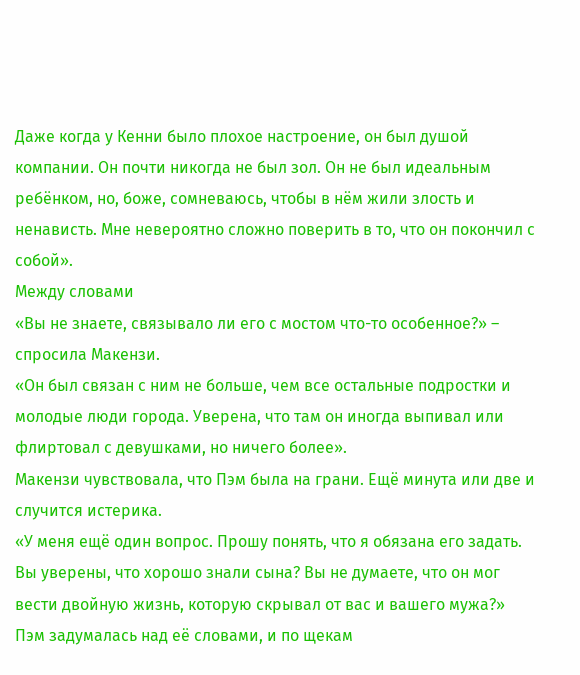Даже когда у Кенни было плохое настроение, он был душой компании. Он почти никогда не был зол. Он не был идеальным ребёнком, но, боже, сомневаюсь, чтобы в нём жили злость и ненависть. Мне невероятно сложно поверить в то, что он покончил с собой».
Между словами
«Вы не знаете, связывало ли его с мостом что-то особенное?» – спросила Макензи.
«Он был связан с ним не больше, чем все остальные подростки и молодые люди города. Уверена, что там он иногда выпивал или флиртовал с девушками, но ничего более».
Макензи чувствовала, что Пэм была на грани. Ещё минута или две и случится истерика.
«У меня ещё один вопрос. Прошу понять, что я обязана его задать. Вы уверены, что хорошо знали сына? Вы не думаете, что он мог вести двойную жизнь, которую скрывал от вас и вашего мужа?»
Пэм задумалась над её словами, и по щекам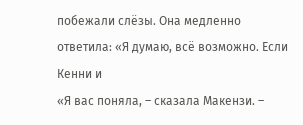побежали слёзы. Она медленно ответила: «Я думаю, всё возможно. Если Кенни и
«Я вас поняла, – сказала Макензи. –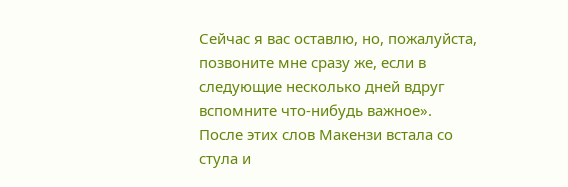Сейчас я вас оставлю, но, пожалуйста, позвоните мне сразу же, если в следующие несколько дней вдруг вспомните что-нибудь важное».
После этих слов Макензи встала со стула и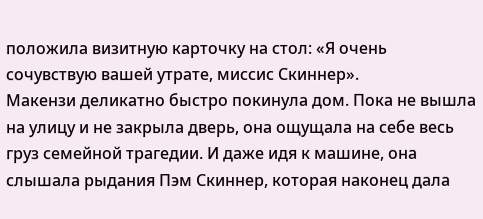положила визитную карточку на стол: «Я очень сочувствую вашей утрате, миссис Скиннер».
Макензи деликатно быстро покинула дом. Пока не вышла на улицу и не закрыла дверь, она ощущала на себе весь груз семейной трагедии. И даже идя к машине, она слышала рыдания Пэм Скиннер, которая наконец дала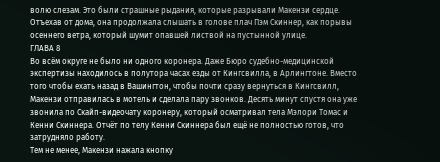волю слезам. Это были страшные рыдания, которые разрывали Макензи сердце.
Отъехав от дома, она продолжала слышать в голове плач Пэм Скиннер, как порывы осеннего ветра, который шумит опавшей листвой на пустынной улице.
ГЛАВА 8
Во всём округе не было ни одного коронера. Даже Бюро судебно-медицинской экспертизы находилось в полутора часах езды от Кингсвилла, в Арлингтоне. Вместо того чтобы ехать назад в Вашингтон, чтобы почти сразу вернуться в Кингсвилл, Макензи отправилась в мотель и сделала пару звонков. Десять минут спустя она уже звонила по Скайп-видеочату коронеру, который осматривал тела Мэлори Томас и Кенни Скиннера. Отчёт по телу Кенни Скиннера был ещё не полностью готов, что затрудняло работу.
Тем не менее, Макензи нажала кнопку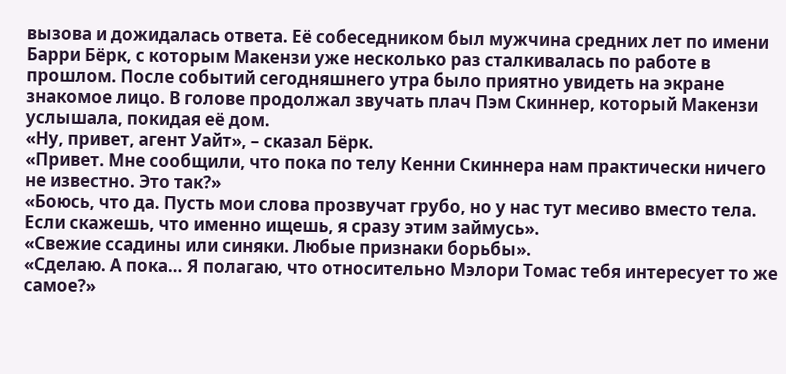вызова и дожидалась ответа. Её собеседником был мужчина средних лет по имени Барри Бёрк, с которым Макензи уже несколько раз сталкивалась по работе в прошлом. После событий сегодняшнего утра было приятно увидеть на экране знакомое лицо. В голове продолжал звучать плач Пэм Скиннер, который Макензи услышала, покидая её дом.
«Ну, привет, агент Уайт», – сказал Бёрк.
«Привет. Мне сообщили, что пока по телу Кенни Скиннера нам практически ничего не известно. Это так?»
«Боюсь, что да. Пусть мои слова прозвучат грубо, но у нас тут месиво вместо тела. Если скажешь, что именно ищешь, я сразу этим займусь».
«Свежие ссадины или синяки. Любые признаки борьбы».
«Сделаю. А пока… Я полагаю, что относительно Мэлори Томас тебя интересует то же самое?»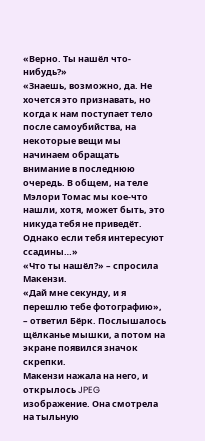«Верно. Ты нашёл что-нибудь?»
«Знаешь, возможно, да. Не хочется это признавать, но когда к нам поступает тело после самоубийства, на некоторые вещи мы начинаем обращать внимание в последнюю очередь. В общем, на теле Мэлори Томас мы кое-что нашли, хотя, может быть, это никуда тебя не приведёт. Однако если тебя интересуют ссадины…»
«Что ты нашёл?» – спросила Макензи.
«Дай мне секунду, и я перешлю тебе фотографию», – ответил Бёрк. Послышалось щёлканье мышки, а потом на экране появился значок скрепки.
Макензи нажала на него, и открылось JPEG изображение. Она смотрела на тыльную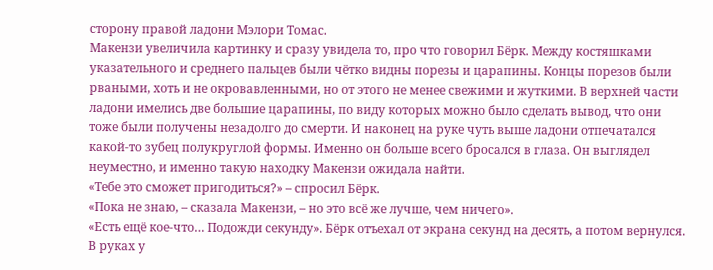сторону правой ладони Мэлори Томас.
Макензи увеличила картинку и сразу увидела то, про что говорил Бёрк. Между костяшками указательного и среднего пальцев были чётко видны порезы и царапины. Концы порезов были рваными, хоть и не окровавленными, но от этого не менее свежими и жуткими. В верхней части ладони имелись две большие царапины, по виду которых можно было сделать вывод, что они тоже были получены незадолго до смерти. И наконец на руке чуть выше ладони отпечатался какой-то зубец полукруглой формы. Именно он больше всего бросался в глаза. Он выглядел неуместно, и именно такую находку Макензи ожидала найти.
«Тебе это сможет пригодиться?» – спросил Бёрк.
«Пока не знаю, – сказала Макензи, – но это всё же лучше, чем ничего».
«Есть ещё кое-что… Подожди секунду». Бёрк отъехал от экрана секунд на десять, а потом вернулся. В руках у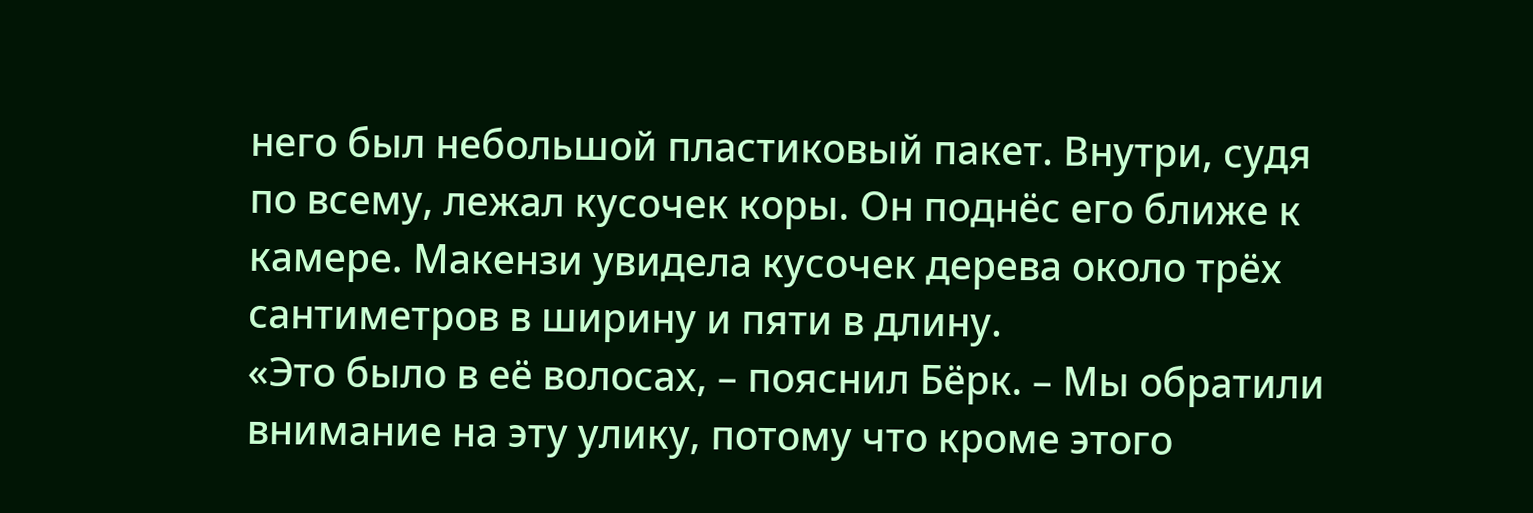него был небольшой пластиковый пакет. Внутри, судя по всему, лежал кусочек коры. Он поднёс его ближе к камере. Макензи увидела кусочек дерева около трёх сантиметров в ширину и пяти в длину.
«Это было в её волосах, – пояснил Бёрк. – Мы обратили внимание на эту улику, потому что кроме этого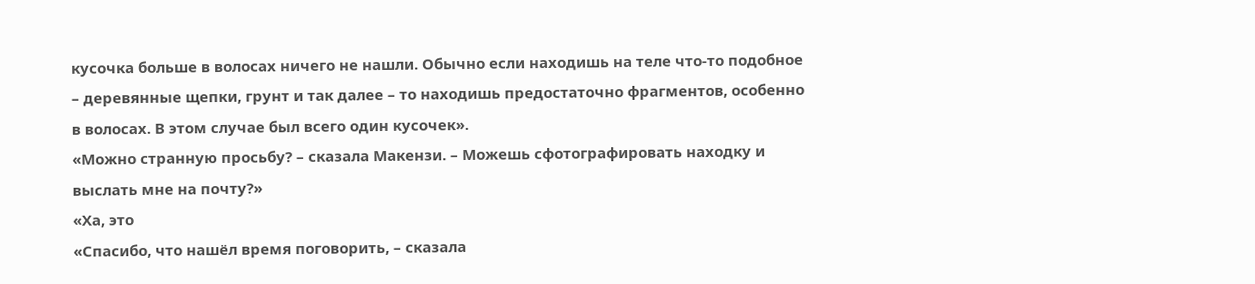кусочка больше в волосах ничего не нашли. Обычно если находишь на теле что-то подобное – деревянные щепки, грунт и так далее – то находишь предостаточно фрагментов, особенно в волосах. В этом случае был всего один кусочек».
«Можно странную просьбу? – сказала Макензи. – Можешь сфотографировать находку и выслать мне на почту?»
«Ха, это
«Спасибо, что нашёл время поговорить, – сказала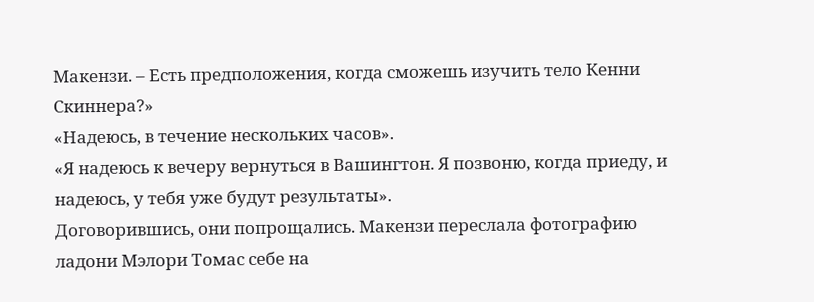Макензи. – Есть предположения, когда сможешь изучить тело Кенни Скиннера?»
«Надеюсь, в течение нескольких часов».
«Я надеюсь к вечеру вернуться в Вашингтон. Я позвоню, когда приеду, и надеюсь, у тебя уже будут результаты».
Договорившись, они попрощались. Макензи переслала фотографию ладони Мэлори Томас себе на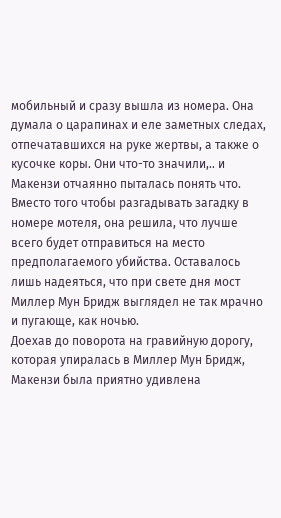мобильный и сразу вышла из номера. Она думала о царапинах и еле заметных следах, отпечатавшихся на руке жертвы, а также о кусочке коры. Они что-то значили,.. и Макензи отчаянно пыталась понять что.
Вместо того чтобы разгадывать загадку в номере мотеля, она решила, что лучше всего будет отправиться на место предполагаемого убийства. Оставалось лишь надеяться, что при свете дня мост Миллер Мун Бридж выглядел не так мрачно и пугающе, как ночью.
Доехав до поворота на гравийную дорогу, которая упиралась в Миллер Мун Бридж, Макензи была приятно удивлена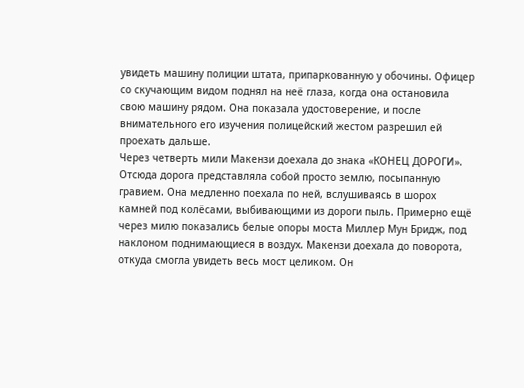увидеть машину полиции штата, припаркованную у обочины. Офицер со скучающим видом поднял на неё глаза, когда она остановила свою машину рядом. Она показала удостоверение, и после внимательного его изучения полицейский жестом разрешил ей проехать дальше.
Через четверть мили Макензи доехала до знака «КОНЕЦ ДОРОГИ». Отсюда дорога представляла собой просто землю, посыпанную гравием. Она медленно поехала по ней, вслушиваясь в шорох камней под колёсами, выбивающими из дороги пыль. Примерно ещё через милю показались белые опоры моста Миллер Мун Бридж, под наклоном поднимающиеся в воздух. Макензи доехала до поворота, откуда смогла увидеть весь мост целиком. Он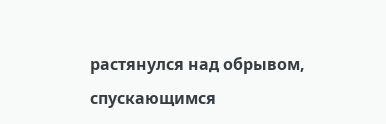растянулся над обрывом, спускающимся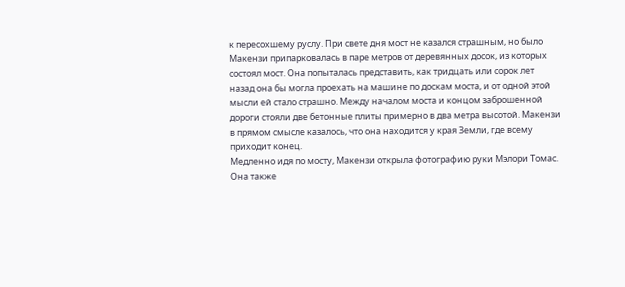к пересохшему руслу. При свете дня мост не казался страшным, но было
Макензи припарковалась в паре метров от деревянных досок, из которых состоял мост. Она попыталась представить, как тридцать или сорок лет назад она бы могла проехать на машине по доскам моста, и от одной этой мысли ей стало страшно. Между началом моста и концом заброшенной дороги стояли две бетонные плиты примерно в два метра высотой. Макензи в прямом смысле казалось, что она находится у края Земли, где всему приходит конец.
Медленно идя по мосту, Макензи открыла фотографию руки Мэлори Томас. Она также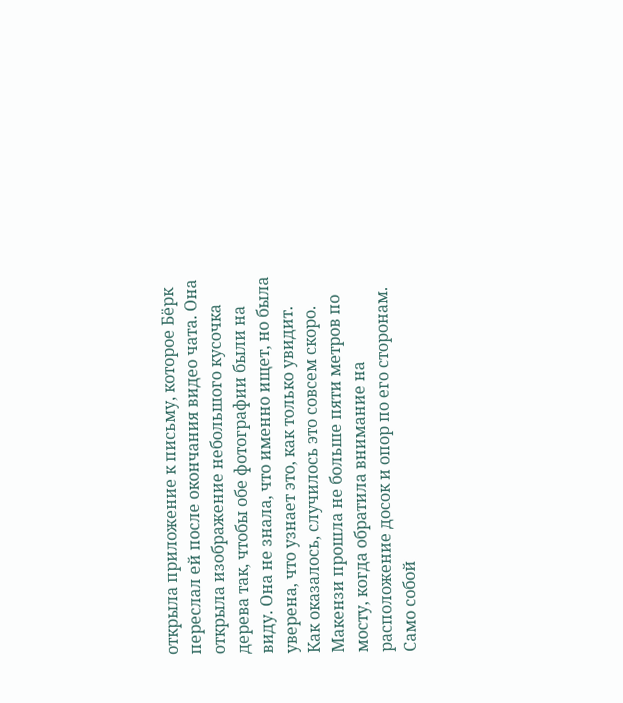открыла приложение к письму, которое Бёрк переслал ей после окончания видео чата. Она открыла изображение небольшого кусочка дерева так, чтобы обе фотографии были на виду. Она не знала, что именно ищет, но была уверена, что узнает это, как только увидит.
Как оказалось, случилось это совсем скоро.
Макензи прошла не больше пяти метров по мосту, когда обратила внимание на расположение досок и опор по его сторонам. Само собой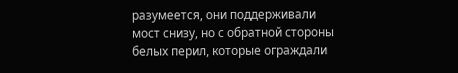разумеется, они поддерживали мост снизу, но с обратной стороны белых перил, которые ограждали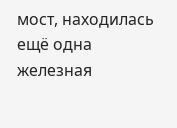мост, находилась ещё одна железная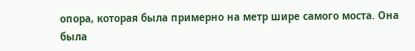опора, которая была примерно на метр шире самого моста. Она была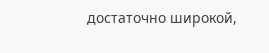достаточно широкой,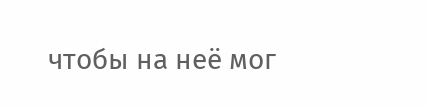чтобы на неё мог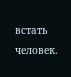встать человек.